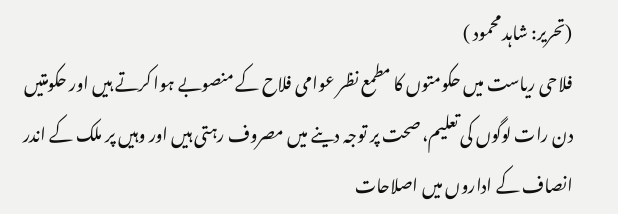(تحریر: شاہد محمود )
فلاحی ریاست میں حکومتوں کا مطمع نظر عوامی فلاح کے منصوبے ہوا کرتے ہیں اور حکومتیں دن رات لوگوں کی تعلیم، صحت پر توجہ دینے میں مصروف رہتی ہیں اور وہیں پر ملک کے اندر انصاف کے اداروں میں اصلاحات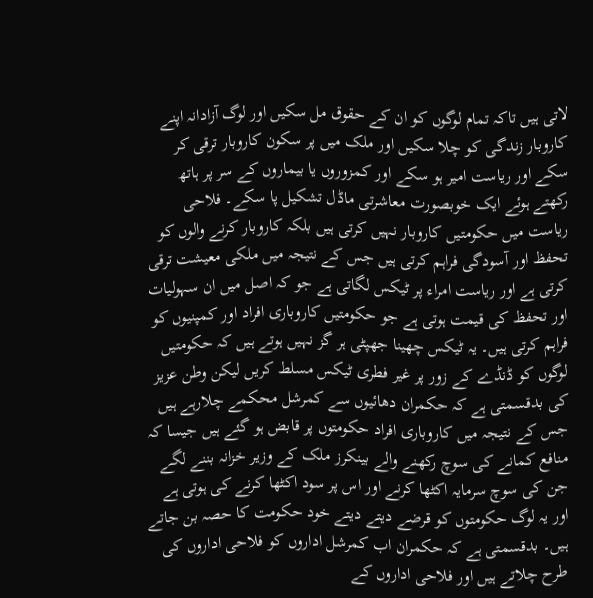لاتی ہیں تاکہ تمام لوگوں کو ان کے حقوق مل سکیں اور لوگ آزادانہ اپنے کاروبار زندگی کو چلا سکیں اور ملک میں پر سکون کاروبار ترقی کر سکے اور ریاست امیر ہو سکے اور کمزوروں یا بیماروں کے سر پر ہاتھ رکھتے ہوئے ایک خوبصورت معاشرتی ماڈل تشکیل پا سکے۔ فلاحی ریاست میں حکومتیں کاروبار نہیں کرتی ہیں بلکہ کاروبار کرنے والوں کو تحفظ اور آسودگی فراہم کرتی ہیں جس کے نتیجہ میں ملکی معیشت ترقی کرتی ہے اور ریاست امراء پر ٹیکس لگاتی ہے جو کہ اصل میں ان سہولیات اور تحفظ کی قیمت ہوتی ہے جو حکومتیں کاروباری افراد اور کمپنیوں کو فراہم کرتی ہیں۔ یہ ٹیکس چھینا جھپٹی ہر گز نہیں ہوتے ہیں کہ حکومتیں لوگوں کو ڈنڈے کے زور پر غیر فطری ٹیکس مسلط کریں لیکن وطن عزیز کی بدقسمتی ہے کہ حکمران دھائیوں سے کمرشل محکمے چلارہے ہیں جس کے نتیجہ میں کاروباری افراد حکومتوں پر قابض ہو گئے ہیں جیسا کہ منافع کمانے کی سوچ رکھنے والے بینکرز ملک کے وزیر خزانہ بننے لگے جن کی سوچ سرمایہ اکٹھا کرنے اور اس پر سود اکٹھا کرنے کی ہوتی ہے اور یہ لوگ حکومتوں کو قرضے دیتے دیتے خود حکومت کا حصہ بن جاتے ہیں۔ بدقسمتی ہے کہ حکمران اب کمرشل اداروں کو فلاحی اداروں کی طرح چلاتے ہیں اور فلاحی اداروں کے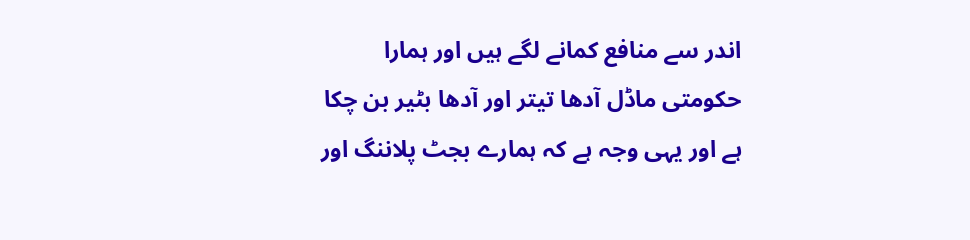اندر سے منافع کمانے لگے ہیں اور ہمارا حکومتی ماڈل آدھا تیتر اور آدھا بٹیر بن چکا ہے اور یہی وجہ ہے کہ ہمارے بجٹ پلاننگ اور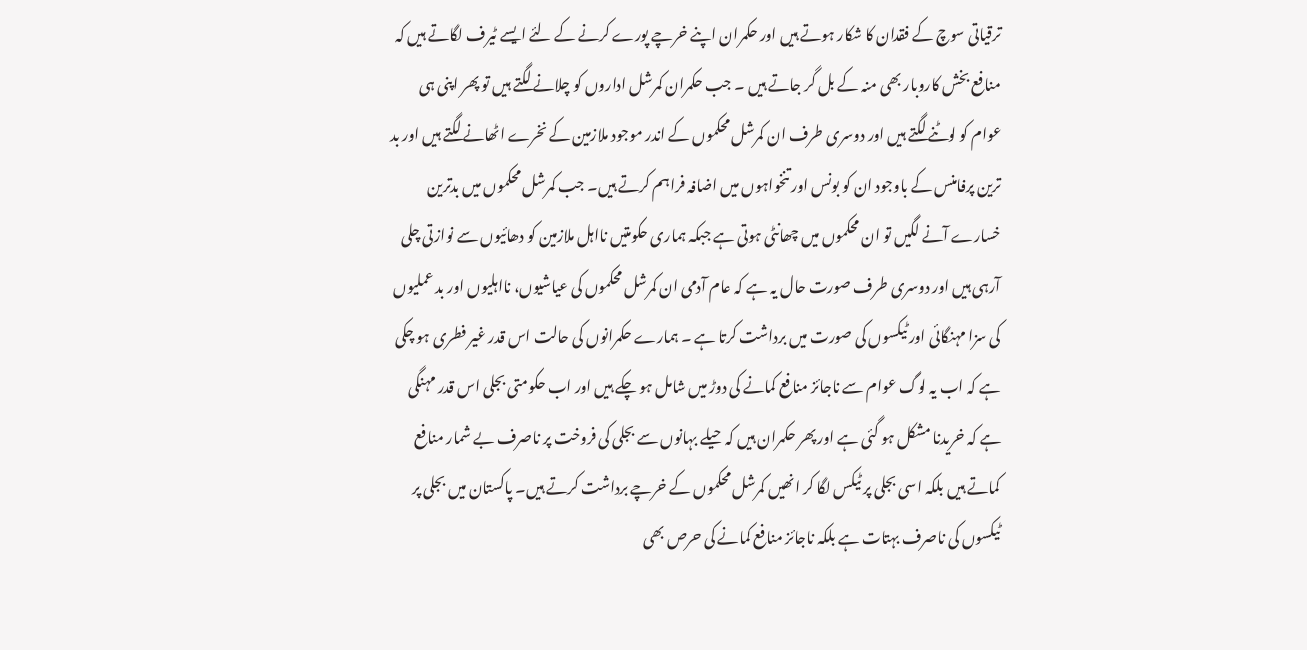ترقیاتی سوچ کے فقدان کا شکار ہوتے ہیں اور حکمران اپنے خرچے پورے کرنے کے لئے ایسے ٹیرف لگاتے ہیں کہ منافع بخش کاروبار بھی منہ کے بل گر جاتے ہیں ۔ جب حکمران کمرشل اداروں کو چلانے لگتے ہیں تو پھر اپنی ہی عوام کو لوٹنے لگتے ہیں اور دوسری طرف ان کمرشل محکموں کے اندر موجود ملازمین کے نخرے اٹھانے لگتے ہیں اور بد ترین پرفامنس کے باوجود ان کو بونس اور تنخواہوں میں اضافہ فراہم کرتے ہیں۔ جب کمرشل محکموں میں بدترین خسارے آنے لگیں تو ان محکموں میں چھانٹی ہوتی ہے جبکہ ہماری حکومتیں نااہل ملازمین کو دھائیوں سے نوازتی چلی آرہی ہیں اور دوسری طرف صورت حال یہ ہے کہ عام آدمی ان کمرشل محکموں کی عیاشیوں، نااہلیوں اور بد عملیوں کی سزا مہنگائی اور ٹیکسوں کی صورت میں برداشت کرتا ہے ۔ ہمارے حکمرانوں کی حالت اس قدر غیر فطری ہو چکی ہے کہ اب یہ لوگ عوام سے ناجائز منافع کمانے کی دوڑ میں شامل ہو چکے ہیں اور اب حکومتی بجلی اس قدر مہنگی ہے کہ خریدنا مشکل ہو گئی ہے اور پھر حکمران ہیں کہ حیلے بہانوں سے بجلی کی فروخت پر ناصرف بے شمار منافع کماتے ہیں بلکہ اسی بجلی پر ٹیکس لگا کر انھیں کمرشل محکموں کے خرچے برداشت کرتے ہیں۔ پاکستان میں بجلی پر ٹیکسوں کی ناصرف بہتات ہے بلکہ ناجائز منافع کمانے کی حرص بھی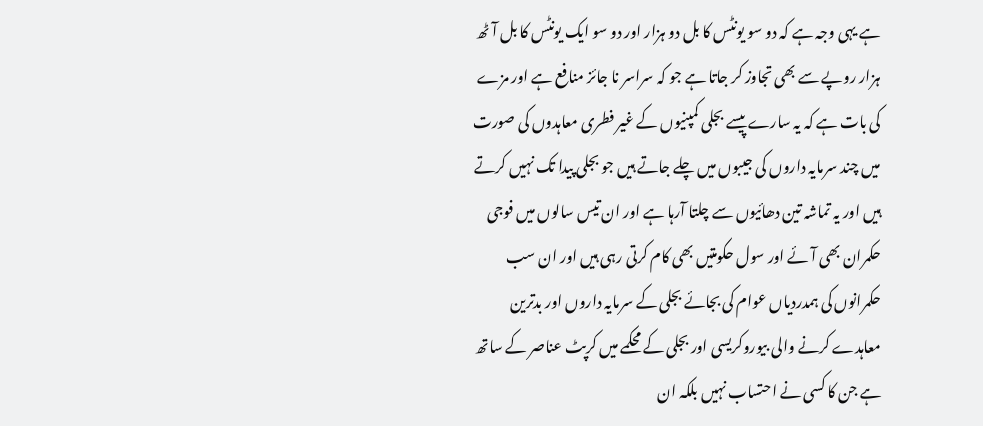ہے یہی وجہ ہے کہ دو سو یونٹس کا بل دو ہزار اور دو سو ایک یونٹس کا بل آٹھ ہزار روپے سے بھی تجاوز کر جاتا ہے جو کہ سراسر نا جائز منافع ہے اور مزے کی بات ہے کہ یہ سارے پیسے بجلی کمپنیوں کے غیر فطری معاہدوں کی صورت میں چند سرمایہ داروں کی جیبوں میں چلے جاتے ہیں جو بجلی پیدا تک نہیں کرتے ہیں اور یہ تماشہ تین دھائیوں سے چلتا آرہا ہے اور ان تیس سالوں میں فوجی حکمران بھی آئے اور سول حکومتیں بھی کام کرتی رہی ہیں اور ان سب حکمرانوں کی ہمدردیاں عوام کی بجائے بجلی کے سرمایہ داروں اور بدترین معاہدے کرنے والی بیوروکریسی اور بجلی کے محکمے میں کرپٹ عناصر کے ساتھ ہے جن کا کسی نے احتساب نہیں بلکہ ان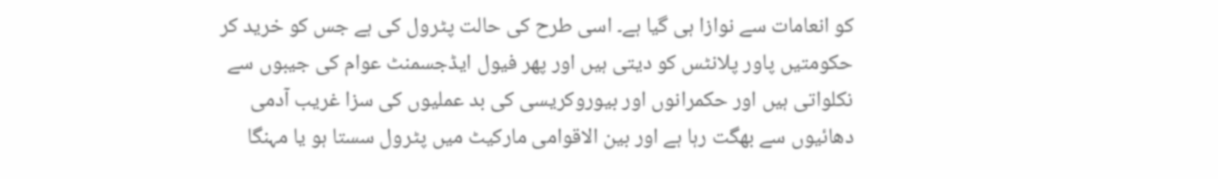کو انعامات سے نوازا ہی گیا ہے۔ اسی طرح کی حالت پٹرول کی ہے جس کو خرید کر حکومتیں پاور پلانٹس کو دیتی ہیں اور پھر فیول ایڈجسمنٹ عوام کی جیبوں سے نکلواتی ہیں اور حکمرانوں اور بیوروکریسی کی بد عملیوں کی سزا غریب آدمی دھائیوں سے بھگت رہا ہے اور بین الاقوامی مارکیٹ میں پٹرول سستا ہو یا مہنگا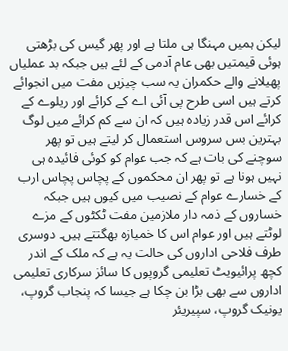لیکن ہمیں مہنگا ہی ملتا ہے اور پھر گیس کی بڑھتی ہوئی قیمتیں بھی عام آدمی کے لئے ہیں جبکہ بد عملیاں پھیلانے والے حکمران یہ سب چیزیں مفت میں انجوائے کرتے ہیں اسی طرح پی آئی اے کے کرائے اور ریلوے کے کرائے اس قدر زیادہ ہیں کہ ان سے کم کرائے میں لوگ بہترین بس سروس استعمال کر لیتے ہیں تو پھر سوچنے کی بات ہے کہ جب عوام کو کوئی فائیدہ ہی نہیں ہونا ہے تو پھر ان محکموں کے پچاس پچاس ارب کے خسارے عوام کے نصیب میں کیوں ہیں جبکہ خساروں کے ذمہ دار ملازمین مفت ٹکٹوں کے مزے لوٹتے ہیں اور عوام اس کا خمیازہ بھگتتے ہیں۔ دوسری طرف فلاحی اداروں کی حالت یہ ہے کہ ملک کے اندر کچھ پرائیویٹ تعلیمی گروپوں کا سائز سرکاری تعلیمی اداروں سے بھی بڑا بن چکا ہے جیسا کہ پنجاب گروپ، یونیک گروپ، سپیریئر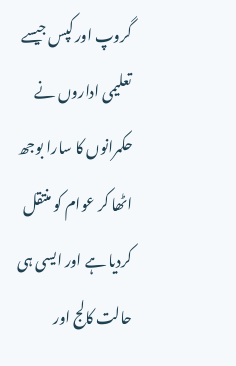گروپ اور کپس جیسے تعلیمی اداروں نے حکمرانوں کا سارا بوجھ اٹھا کر عوام کو منتقل کردیا ہے اور ایسی ہی حالت کالج اور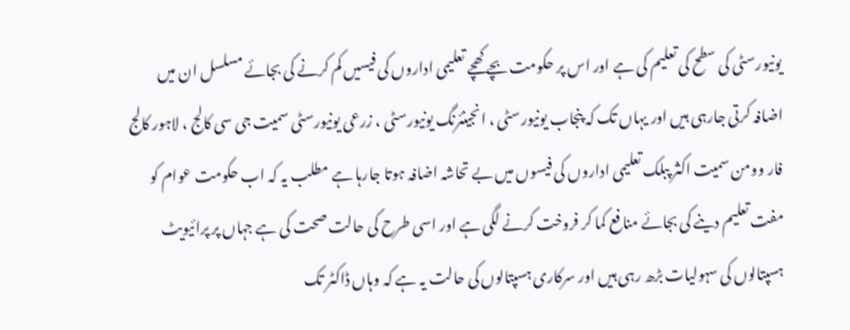یونیورسٹی کی سطح کی تعلیم کی ہے اور اس پر حکومت بچے کھچے تعلیمی اداروں کی فیسیں کم کرنے کی بجائے مسلسل ان میں اضافہ کرتی جارہی ہیں اور یہاں تک کہ پنجاب یونیورسٹی ، انجینئرنگ یونیورسٹی ، زرعی یونیورسٹی سمیت جی سی کالج ، لاہور کالج فار وومن سمیت اکثر پبلک تعلیمی اداروں کی فیسوں میں بے تحاشہ اضافہ ہوتا جارہا ہے مطلب یہ کہ اب حکومت عوام کو مفت تعلیم دینے کی بجائے منافع کما کر فروخت کرنے لگی ہے اور اسی طرح کی حالت صحت کی ہے جہاں پر پرائیویٹ ہسپتالوں کی سہولیات بڑھ رہی ہیں اور سرکاری ہسپتالوں کی حالت یہ ہے کہ وہاں ڈاکٹر تک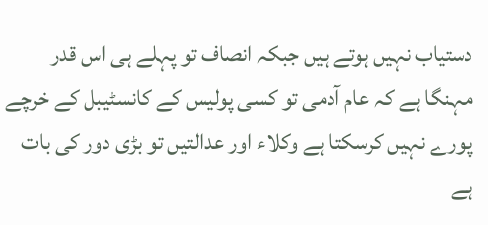دستیاب نہیں ہوتے ہیں جبکہ انصاف تو پہلے ہی اس قدر مہنگا ہے کہ عام آدمی تو کسی پولیس کے کانسٹیبل کے خرچے پورے نہیں کرسکتا ہے وکلاء اور عدالتیں تو بڑی دور کی بات ہے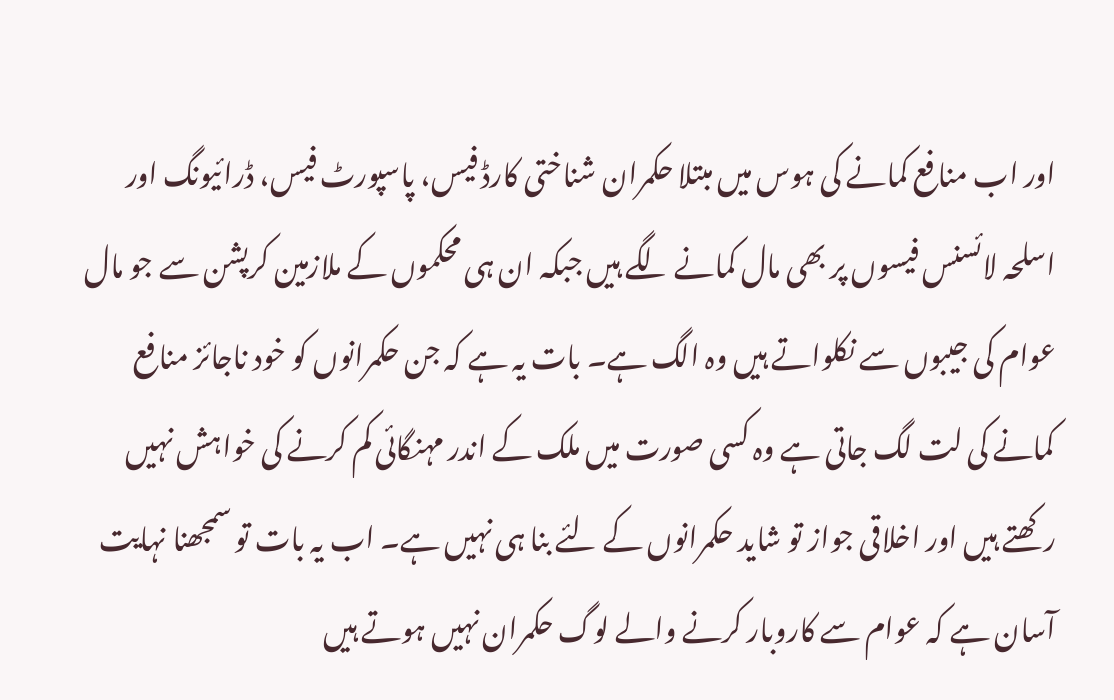اور اب منافع کمانے کی ہوس میں مبتلا حکمران شناختی کارڈ فیس، پاسپورٹ فیس، ڈرائیونگ اور اسلحہ لائسنس فیسوں پر بھی مال کمانے لگے ہیں جبکہ ان ہی محکموں کے ملازمین کرپشن سے جو مال عوام کی جیبوں سے نکلواتے ہیں وہ الگ ہے۔ بات یہ ہے کہ جن حکمرانوں کو خود ناجائز منافع کمانے کی لت لگ جاتی ہے وہ کسی صورت میں ملک کے اندر مہنگائی کم کرنے کی خواہش نہیں رکھتے ہیں اور اخلاقی جواز تو شاید حکمرانوں کے لئے بنا ہی نہیں ہے۔ اب یہ بات تو سمجھنا نہایت آسان ہے کہ عوام سے کاروبار کرنے والے لوگ حکمران نہیں ہوتے ہیں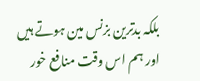بلکہ بدترین بزنس مین ہوتے ہیں اور ہم اس وقت منافع خور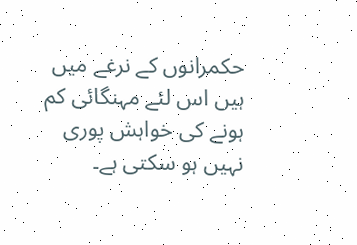حکمرانوں کے نرغے میں ہیں اس لئے مہنگائی کم ہونے کی خواہش پوری نہیں ہو سکتی ہے۔